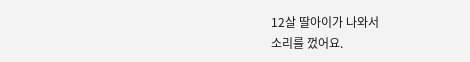12살 딸아이가 나와서
소리를 껐어요.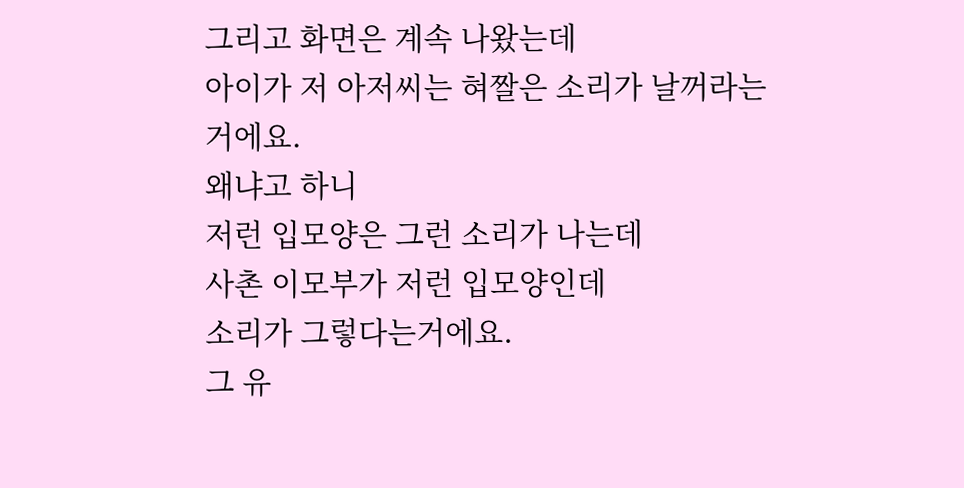그리고 화면은 계속 나왔는데
아이가 저 아저씨는 혀짤은 소리가 날꺼라는거에요.
왜냐고 하니
저런 입모양은 그런 소리가 나는데
사촌 이모부가 저런 입모양인데
소리가 그렇다는거에요.
그 유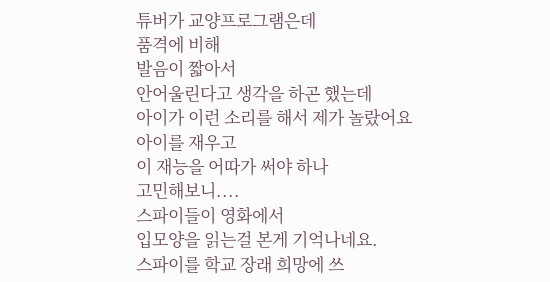튜버가 교양프로그램은데
품격에 비해
발음이 짧아서
안어울린다고 생각을 하곤 했는데
아이가 이런 소리를 해서 제가 놀랐어요
아이를 재우고
이 재능을 어따가 써야 하나
고민해보니....
스파이들이 영화에서
입모양을 읽는걸 본게 기억나네요.
스파이를 학교 장래 희망에 쓰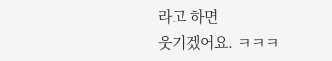라고 하면
웃기겠어요. ㅋㅋㅋ